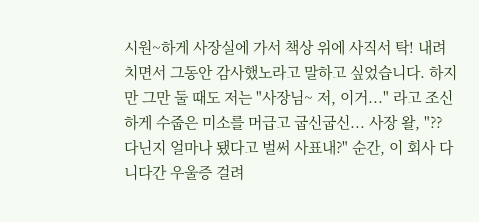시원~하게 사장실에 가서 책상 위에 사직서 탁! 내려치면서 그동안 감사했노라고 말하고 싶었습니다. 하지만 그만 둘 때도 저는 "사장님~ 저, 이거..." 라고 조신하게 수줍은 미소를 머급고 굽신굽신... 사장 왈, "?? 다닌지 얼마나 됐다고 벌써 사표내?" 순간, 이 회사 다니다간 우울증 걸려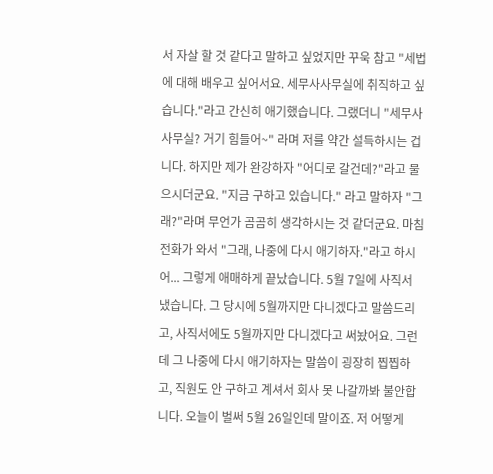서 자살 할 것 같다고 말하고 싶었지만 꾸욱 참고 "세법에 대해 배우고 싶어서요. 세무사사무실에 취직하고 싶습니다."라고 간신히 애기했습니다. 그랬더니 "세무사사무실? 거기 힘들어~" 라며 저를 약간 설득하시는 겁니다. 하지만 제가 완강하자 "어디로 갈건데?"라고 물으시더군요. "지금 구하고 있습니다." 라고 말하자 "그래?"라며 무언가 곰곰히 생각하시는 것 같더군요. 마침 전화가 와서 "그래, 나중에 다시 애기하자."라고 하시어... 그렇게 애매하게 끝났습니다. 5월 7일에 사직서 냈습니다. 그 당시에 5월까지만 다니겠다고 말씀드리고, 사직서에도 5월까지만 다니겠다고 써놨어요. 그런데 그 나중에 다시 애기하자는 말씀이 굉장히 찝찝하고, 직원도 안 구하고 계셔서 회사 못 나갈까봐 불안합니다. 오늘이 벌써 5월 26일인데 말이죠. 저 어떻게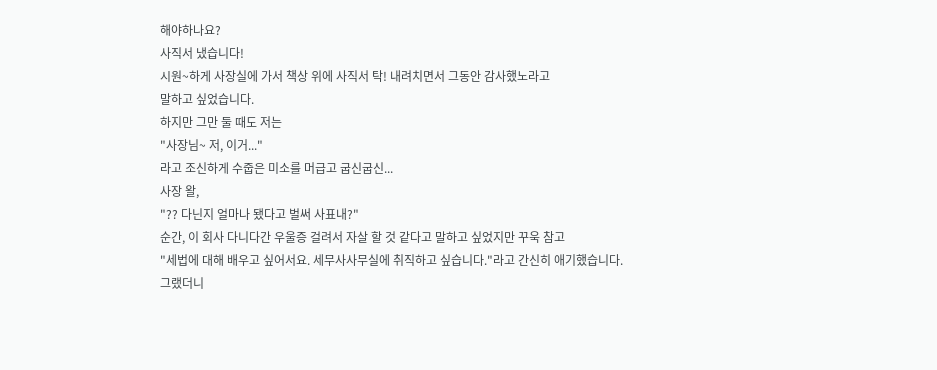해야하나요?
사직서 냈습니다!
시원~하게 사장실에 가서 책상 위에 사직서 탁! 내려치면서 그동안 감사했노라고
말하고 싶었습니다.
하지만 그만 둘 때도 저는
"사장님~ 저, 이거..."
라고 조신하게 수줍은 미소를 머급고 굽신굽신...
사장 왈,
"?? 다닌지 얼마나 됐다고 벌써 사표내?"
순간, 이 회사 다니다간 우울증 걸려서 자살 할 것 같다고 말하고 싶었지만 꾸욱 참고
"세법에 대해 배우고 싶어서요. 세무사사무실에 취직하고 싶습니다."라고 간신히 애기했습니다.
그랬더니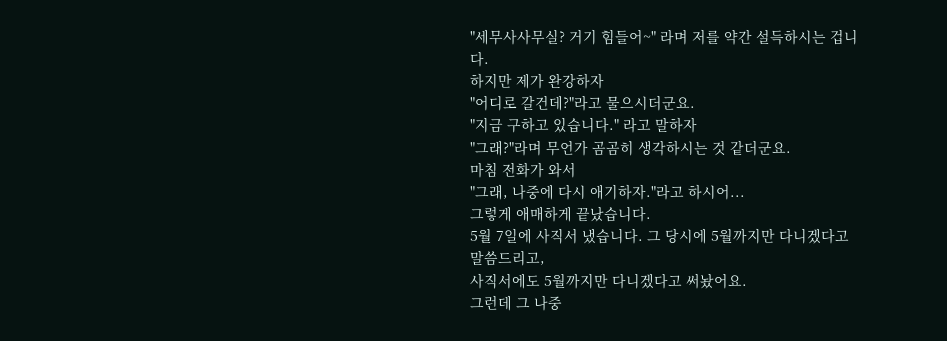"세무사사무실? 거기 힘들어~" 라며 저를 약간 설득하시는 겁니다.
하지만 제가 완강하자
"어디로 갈건데?"라고 물으시더군요.
"지금 구하고 있습니다." 라고 말하자
"그래?"라며 무언가 곰곰히 생각하시는 것 같더군요.
마침 전화가 와서
"그래, 나중에 다시 애기하자."라고 하시어...
그렇게 애매하게 끝났습니다.
5월 7일에 사직서 냈습니다. 그 당시에 5월까지만 다니겠다고 말씀드리고,
사직서에도 5월까지만 다니겠다고 써놨어요.
그런데 그 나중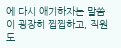에 다시 애기하자는 말씀이 굉장히 찝찝하고, 직원도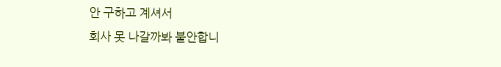안 구하고 계셔서
회사 못 나갈까봐 불안합니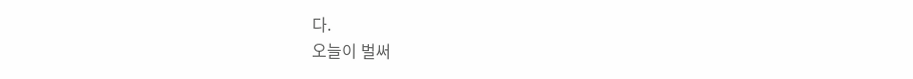다.
오늘이 벌써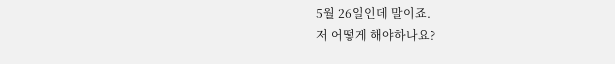5월 26일인데 말이죠.
저 어떻게 해야하나요?